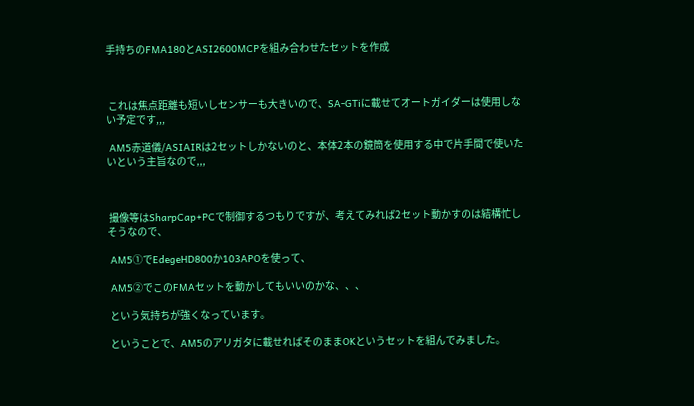手持ちのFMA180とASI2600MCPを組み合わせたセットを作成



 これは焦点距離も短いしセンサーも大きいので、SA-GTiに載せてオートガイダーは使用しない予定です,,,

 AM5赤道儀/ASIAIRは2セットしかないのと、本体2本の鏡筒を使用する中で片手間で使いたいという主旨なので,,,



 撮像等はSharpCap+PCで制御するつもりですが、考えてみれば2セット動かすのは結構忙しそうなので、

 AM5①でEdegeHD800か103APOを使って、

 AM5②でこのFMAセットを動かしてもいいのかな、、、

 という気持ちが強くなっています。

 ということで、AM5のアリガタに載せればそのままOKというセットを組んでみました。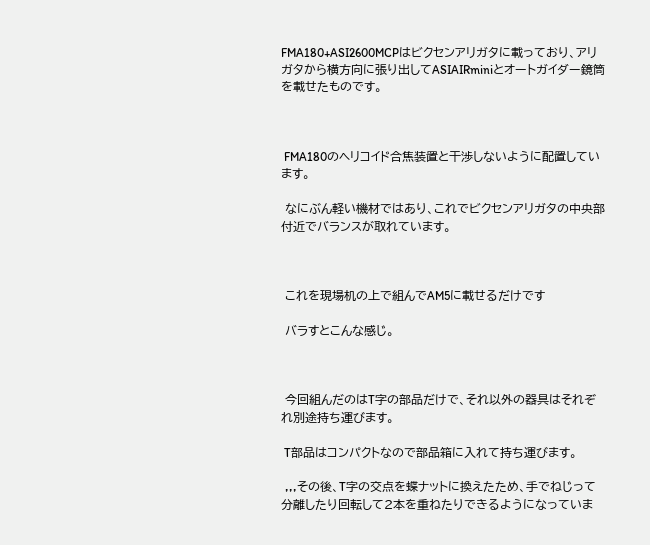FMA180+ASI2600MCPはビクセンアリガタに載っており、アリガタから横方向に張り出してASIAIRminiとオートガイダー鏡筒を載せたものです。



 FMA180のヘリコイド合焦装置と干渉しないように配置しています。

 なにぶん軽い機材ではあり、これでビクセンアリガタの中央部付近でバランスが取れています。



 これを現場机の上で組んでAM5に載せるだけです

 バラすとこんな感じ。



 今回組んだのはT字の部品だけで、それ以外の器具はそれぞれ別途持ち運びます。

 T部品はコンパクトなので部品箱に入れて持ち運びます。

 ,,,その後、T字の交点を蝶ナットに換えたため、手でねじって分離したり回転して2本を重ねたりできるようになっていま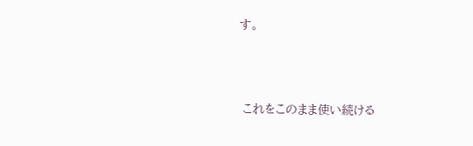す。



 これをこのまま使い続ける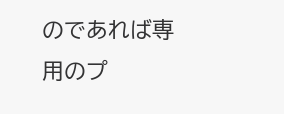のであれば専用のプ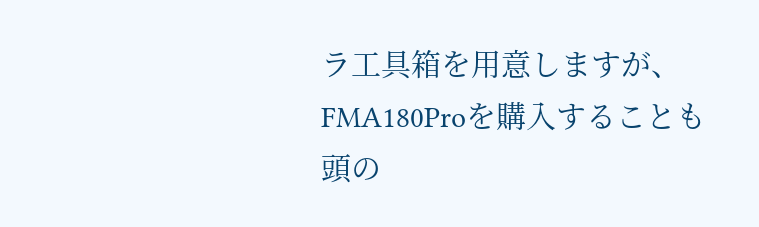ラ工具箱を用意しますが、FMA180Proを購入することも頭の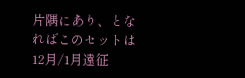片隅にあり、となればこのセットは12月/1月遠征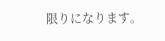限りになります。